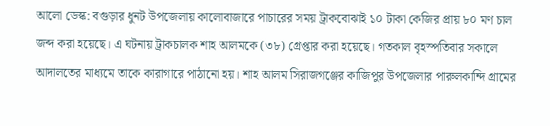আলো ডেস্ক: বগুড়ার ধুনট উপজেলায় কালোবাজারে পাচারের সময় ট্রাকবোঝাই ১০ টাকা কেজির প্রায় ৮০ মণ চাল জব্দ করা হয়েছে। এ ঘটনায় ট্রাকচালক শাহ আলমকে (৩৮) গ্রেপ্তার করা হয়েছে। গতকাল বৃহস্পতিবার সকালে আদালতের মাধ্যমে তাকে কারাগারে পাঠানো হয়। শাহ আলম সিরাজগঞ্জের কাজিপুর উপজেলার পারুলকান্দি গ্রামের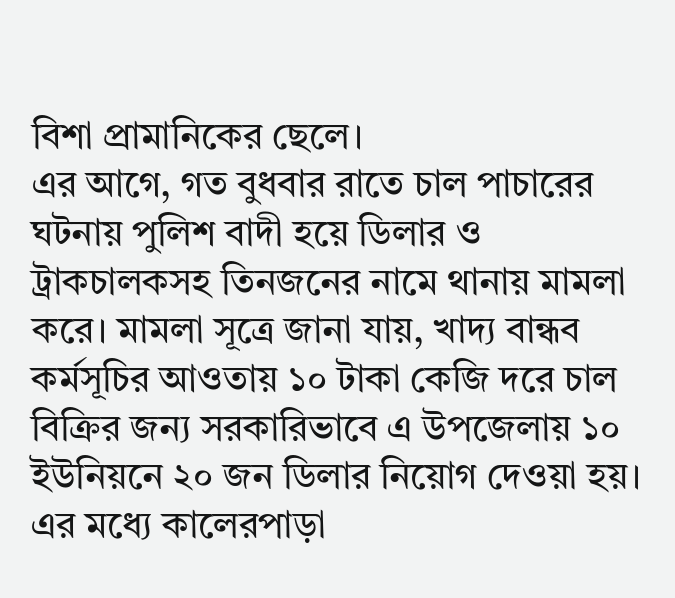বিশা প্রামানিকের ছেলে।
এর আগে, গত বুধবার রাতে চাল পাচারের ঘটনায় পুলিশ বাদী হয়ে ডিলার ও ট্রাকচালকসহ তিনজনের নামে থানায় মামলা করে। মামলা সূত্রে জানা যায়, খাদ্য বান্ধব কর্মসূচির আওতায় ১০ টাকা কেজি দরে চাল বিক্রির জন্য সরকারিভাবে এ উপজেলায় ১০ ইউনিয়নে ২০ জন ডিলার নিয়োগ দেওয়া হয়।
এর মধ্যে কালেরপাড়া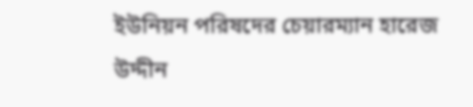ইউনিয়ন পরিষদের চেয়ারম্যান হারেজ উদ্দীন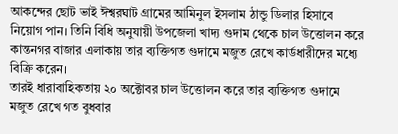আকন্দের ছোট ভাই ঈশ্বরঘাট গ্রামের আমিনুল ইসলাম ঠান্ডু ডিলার হিসাবে নিয়োগ পান। তিনি বিধি অনুযায়ী উপজেলা খাদ্য গুদাম থেকে চাল উত্তোলন করে কান্তনগর বাজার এলাকায় তার ব্যক্তিগত গুদামে মজুত রেখে কার্ডধারীদের মধ্যে বিক্রি করেন।
তারই ধারাবাহিকতায় ২০ অক্টোবর চাল উত্তোলন করে তার ব্যক্তিগত গুদামে মজুত রেখে গত বুধবার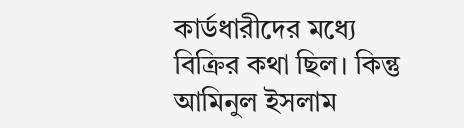কার্ডধারীদের মধ্যে বিক্রির কথা ছিল। কিন্তু আমিনুল ইসলাম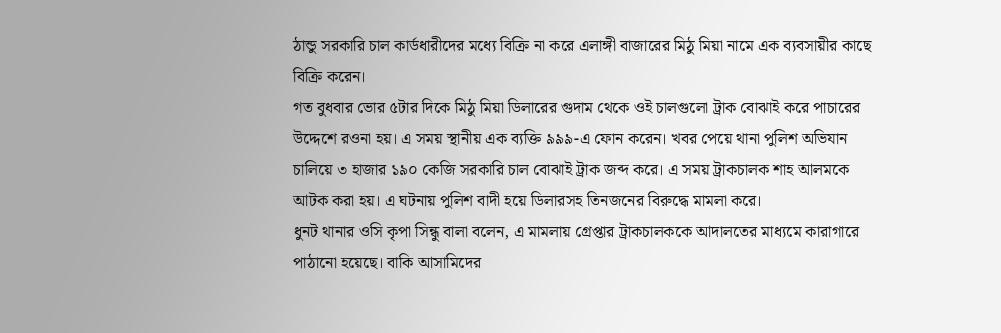ঠান্ডু সরকারি চাল কার্ডধারীদের মধ্যে বিক্রি না করে এলাঙ্গী বাজারের মিঠু মিয়া নামে এক ব্যবসায়ীর কাছে বিক্রি করেন।
গত বুধবার ভোর ৫টার দিকে মিঠু মিয়া ডিলারের গুদাম থেকে ওই চালগুলো ট্রাক বোঝাই করে পাচারের উদ্দেশে রওনা হয়। এ সময় স্থানীয় এক ব্যক্তি ৯৯৯-এ ফোন করেন। খবর পেয়ে থানা পুলিশ অভিযান চালিয়ে ৩ হাজার ১৯০ কেজি সরকারি চাল বোঝাই ট্রাক জব্দ করে। এ সময় ট্রাকচালক শাহ আলমকে আটক করা হয়। এ ঘটনায় পুলিশ বাদী হয়ে ডিলারসহ তিনজনের বিরুদ্ধে মামলা করে।
ধুনট থানার ওসি কৃপা সিন্ধু বালা বলেন, এ মামলায় গ্রেপ্তার ট্রাকচালককে আদালতের মাধ্যমে কারাগারে পাঠানো হয়েছে। বাকি আসামিদের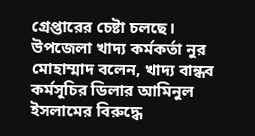গ্রেপ্তারের চেষ্টা চলছে। উপজেলা খাদ্য কর্মকর্তা নুর মোহাম্মাদ বলেন, খাদ্য বান্ধব কর্মসূচির ডিলার আমিনুল ইসলামের বিরুদ্ধে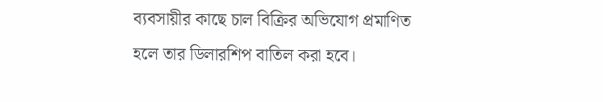ব্যবসায়ীর কাছে চাল বিক্রির অভিযোগ প্রমাণিত হলে তার ডিলারশিপ বাতিল করা হবে।